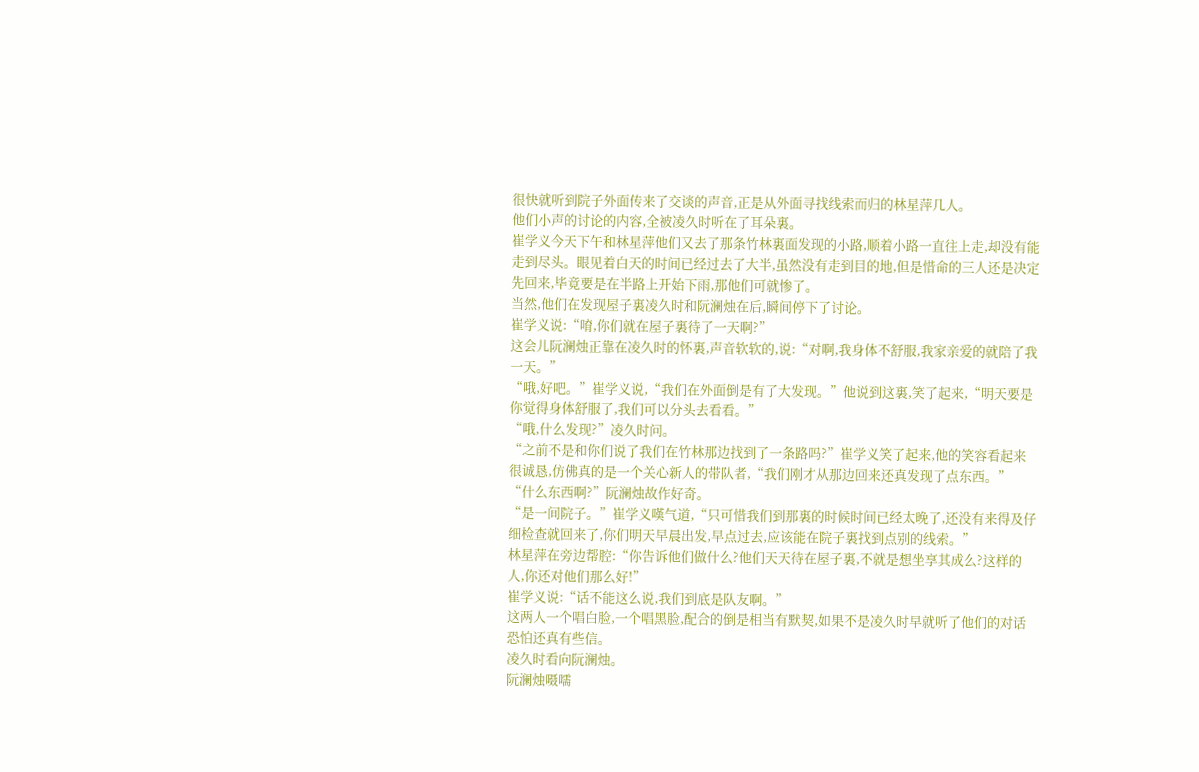很快就听到院子外面传来了交谈的声音,正是从外面寻找线索而归的林星萍几人。
他们小声的讨论的内容,全被凌久时听在了耳朵裏。
崔学义今天下午和林星萍他们又去了那条竹林裏面发现的小路,顺着小路一直往上走,却没有能走到尽头。眼见着白天的时间已经过去了大半,虽然没有走到目的地,但是惜命的三人还是决定先回来,毕竟要是在半路上开始下雨,那他们可就惨了。
当然,他们在发现屋子裏凌久时和阮澜烛在后,瞬间停下了讨论。
崔学义说:“唷,你们就在屋子裏待了一天啊?”
这会儿阮澜烛正靠在凌久时的怀裏,声音软软的,说:“对啊,我身体不舒服,我家亲爱的就陪了我一天。”
“哦,好吧。”崔学义说,“我们在外面倒是有了大发现。”他说到这裏,笑了起来,“明天要是你觉得身体舒服了,我们可以分头去看看。”
“哦,什么发现?”凌久时问。
“之前不是和你们说了我们在竹林那边找到了一条路吗?”崔学义笑了起来,他的笑容看起来很诚恳,仿佛真的是一个关心新人的带队者,“我们刚才从那边回来还真发现了点东西。”
“什么东西啊?”阮澜烛故作好奇。
“是一间院子。”崔学义嘆气道,“只可惜我们到那裏的时候时间已经太晚了,还没有来得及仔细检查就回来了,你们明天早晨出发,早点过去,应该能在院子裏找到点别的线索。”
林星萍在旁边帮腔:“你告诉他们做什么?他们天天待在屋子裏,不就是想坐享其成么?这样的人,你还对他们那么好!”
崔学义说:“话不能这么说,我们到底是队友啊。”
这两人一个唱白脸,一个唱黑脸,配合的倒是相当有默契,如果不是凌久时早就听了他们的对话恐怕还真有些信。
凌久时看向阮澜烛。
阮澜烛嗫嚅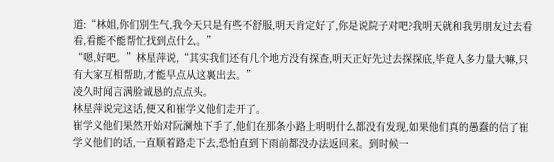道:“林姐,你们别生气,我今天只是有些不舒服,明天肯定好了,你是说院子对吧?我明天就和我男朋友过去看看,看能不能帮忙找到点什么。”
“嗯,好吧。”林星萍说,“其实我们还有几个地方没有探查,明天正好先过去探探底,毕竟人多力量大嘛,只有大家互相帮助,才能早点从这裏出去。”
凌久时闻言满脸诚恳的点点头。
林星萍说完这话,便又和崔学义他们走开了。
崔学义他们果然开始对阮澜烛下手了,他们在那条小路上明明什么都没有发现,如果他们真的愚蠢的信了崔学义他们的话,一直顺着路走下去,恐怕直到下雨前都没办法返回来。到时候一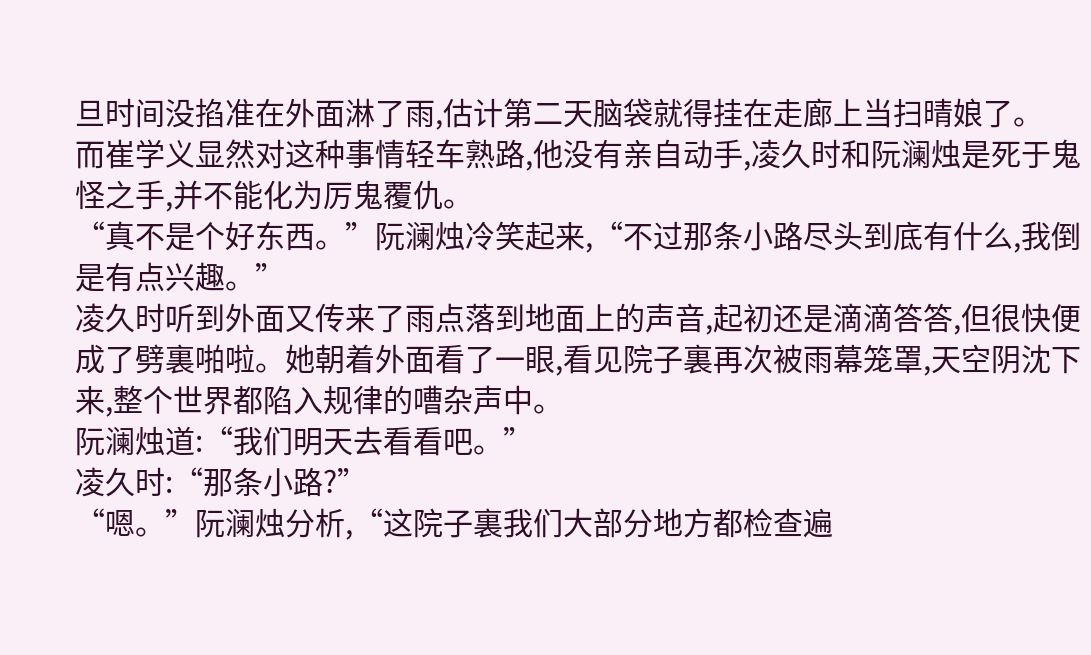旦时间没掐准在外面淋了雨,估计第二天脑袋就得挂在走廊上当扫晴娘了。
而崔学义显然对这种事情轻车熟路,他没有亲自动手,凌久时和阮澜烛是死于鬼怪之手,并不能化为厉鬼覆仇。
“真不是个好东西。”阮澜烛冷笑起来,“不过那条小路尽头到底有什么,我倒是有点兴趣。”
凌久时听到外面又传来了雨点落到地面上的声音,起初还是滴滴答答,但很快便成了劈裏啪啦。她朝着外面看了一眼,看见院子裏再次被雨幕笼罩,天空阴沈下来,整个世界都陷入规律的嘈杂声中。
阮澜烛道:“我们明天去看看吧。”
凌久时:“那条小路?”
“嗯。”阮澜烛分析,“这院子裏我们大部分地方都检查遍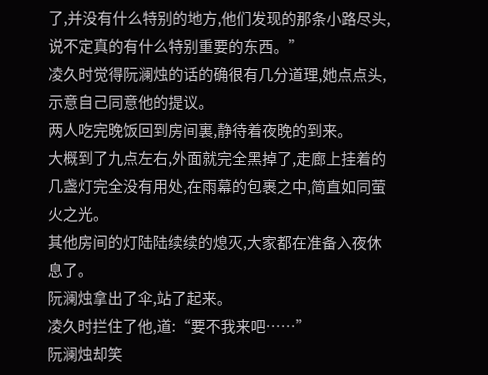了,并没有什么特别的地方,他们发现的那条小路尽头,说不定真的有什么特别重要的东西。”
凌久时觉得阮澜烛的话的确很有几分道理,她点点头,示意自己同意他的提议。
两人吃完晚饭回到房间裏,静待着夜晚的到来。
大概到了九点左右,外面就完全黑掉了,走廊上挂着的几盏灯完全没有用处,在雨幕的包裹之中,简直如同萤火之光。
其他房间的灯陆陆续续的熄灭,大家都在准备入夜休息了。
阮澜烛拿出了伞,站了起来。
凌久时拦住了他,道:“要不我来吧……”
阮澜烛却笑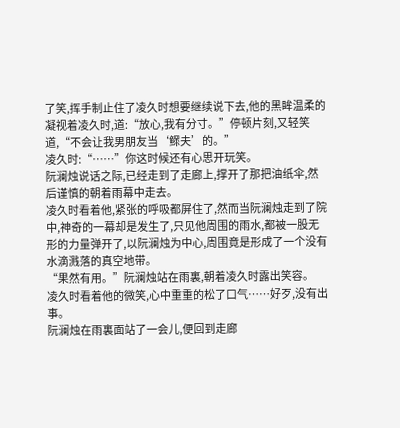了笑,挥手制止住了凌久时想要继续说下去,他的黑眸温柔的凝视着凌久时,道:“放心,我有分寸。”停顿片刻,又轻笑道,“不会让我男朋友当‘鳏夫’的。”
凌久时:“……”你这时候还有心思开玩笑。
阮澜烛说话之际,已经走到了走廊上,撑开了那把油纸伞,然后谨慎的朝着雨幕中走去。
凌久时看着他,紧张的呼吸都屏住了,然而当阮澜烛走到了院中,神奇的一幕却是发生了,只见他周围的雨水,都被一股无形的力量弹开了,以阮澜烛为中心,周围竟是形成了一个没有水滴溅落的真空地带。
“果然有用。”阮澜烛站在雨裏,朝着凌久时露出笑容。
凌久时看着他的微笑,心中重重的松了口气……好歹,没有出事。
阮澜烛在雨裏面站了一会儿,便回到走廊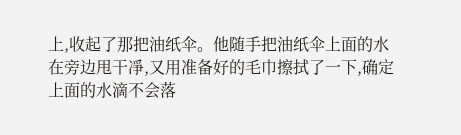上,收起了那把油纸伞。他随手把油纸伞上面的水在旁边甩干凈,又用准备好的毛巾擦拭了一下,确定上面的水滴不会落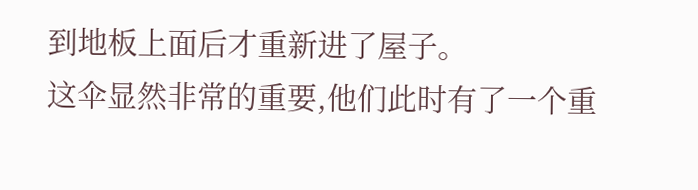到地板上面后才重新进了屋子。
这伞显然非常的重要,他们此时有了一个重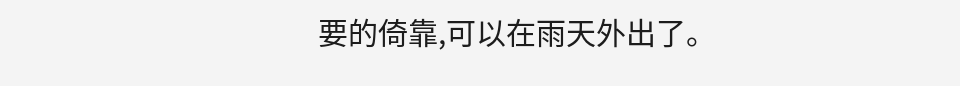要的倚靠,可以在雨天外出了。